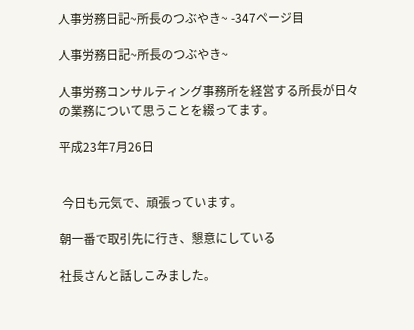人事労務日記~所長のつぶやき~ -347ページ目

人事労務日記~所長のつぶやき~

人事労務コンサルティング事務所を経営する所長が日々の業務について思うことを綴ってます。

平成23年7月26日


 今日も元気で、頑張っています。

朝一番で取引先に行き、懇意にしている

社長さんと話しこみました。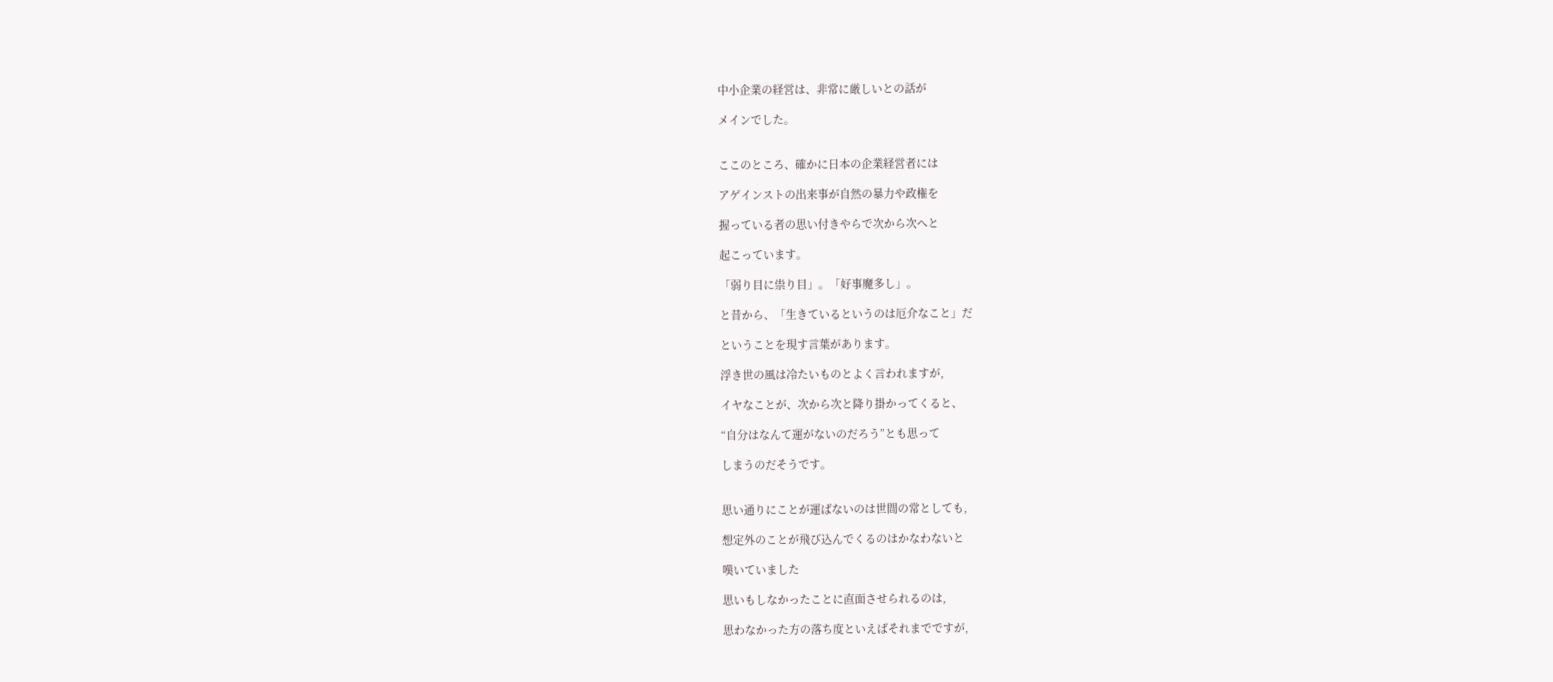中小企業の経営は、非常に厳しいとの話が

メインでした。


ここのところ、確かに日本の企業経営者には

アゲインストの出来事が自然の暴力や政権を

握っている者の思い付きやらで次から次へと

起こっています。

「弱り目に祟り目」。「好事魔多し」。

と昔から、「生きているというのは厄介なこと」だ

ということを現す言葉があります。

浮き世の風は冷たいものとよく言われますが,

イヤなことが、次から次と降り掛かってくると、

“自分はなんて運がないのだろう”とも思って

しまうのだそうです。


思い通りにことが運ばないのは世間の常としても,

想定外のことが飛び込んでくるのはかなわないと

嘆いていました

思いもしなかったことに直面させられるのは,

思わなかった方の落ち度といえばそれまでですが,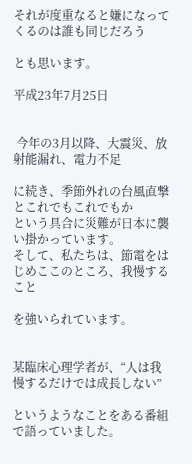それが度重なると嫌になってくるのは誰も同じだろう

とも思います。

平成23年7月25日


 今年の3月以降、大震災、放射能漏れ、電力不足

に続き、季節外れの台風直撃とこれでもこれでもか
という具合に災難が日本に襲い掛かっています。
そして、私たちは、節電をはじめここのところ、我慢すること

を強いられています。


某臨床心理学者が、“人は我慢するだけでは成長しない”

というようなことをある番組で語っていました。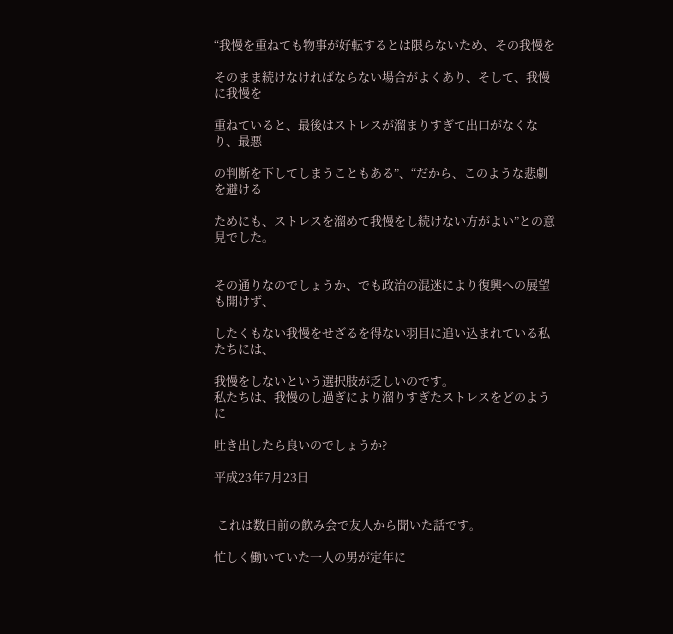“我慢を重ねても物事が好転するとは限らないため、その我慢を

そのまま続けなければならない場合がよくあり、そして、我慢に我慢を

重ねていると、最後はストレスが溜まりすぎて出口がなくなり、最悪

の判断を下してしまうこともある”、“だから、このような悲劇を避ける

ためにも、ストレスを溜めて我慢をし続けない方がよい”との意見でした。


その通りなのでしょうか、でも政治の混迷により復興への展望も開けず、

したくもない我慢をせざるを得ない羽目に追い込まれている私たちには、

我慢をしないという選択肢が乏しいのです。
私たちは、我慢のし過ぎにより溜りすぎたストレスをどのように

吐き出したら良いのでしょうか?

平成23年7月23日


 これは数日前の飲み会で友人から聞いた話です。

忙しく働いていた一人の男が定年に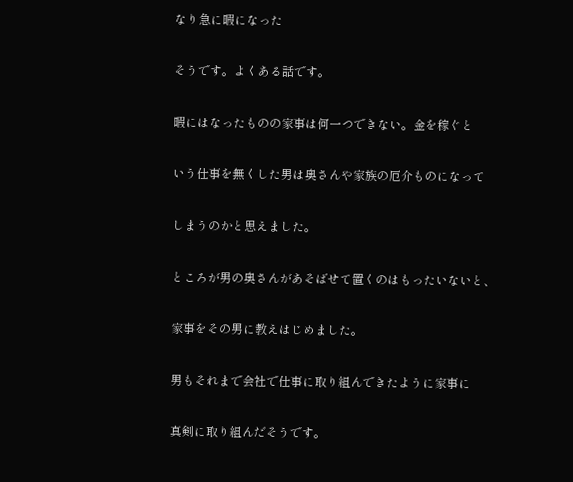なり急に暇になった

そうです。よくある話です。

暇にはなったものの家事は何一つできない。金を稼ぐと

いう仕事を無くした男は奥さんや家族の厄介ものになって

しまうのかと思えました。

ところが男の奥さんがあそばせて置くのはもったいないと、

家事をその男に教えはじめました。

男もそれまで会社で仕事に取り組んできたように家事に

真剣に取り組んだそうです。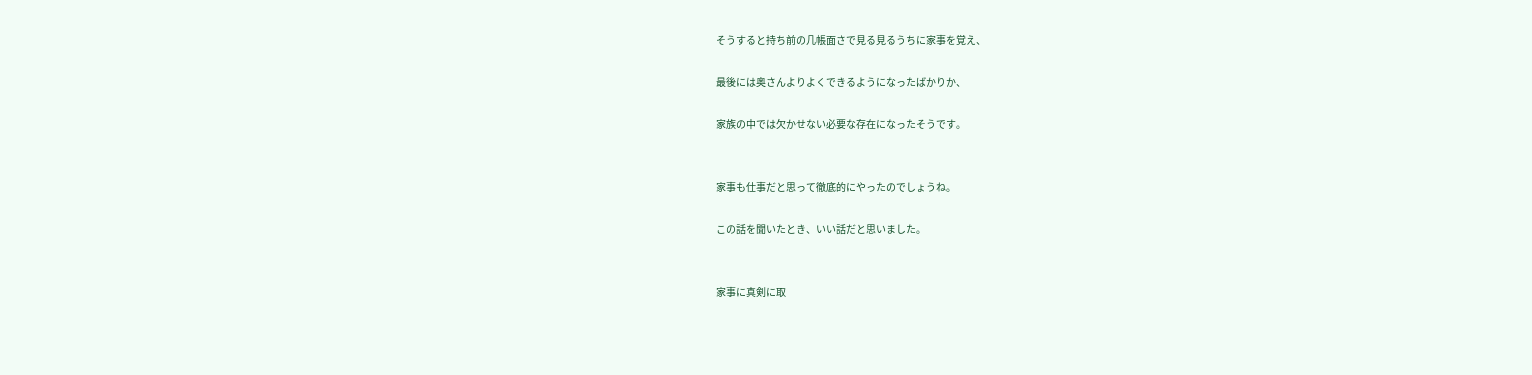そうすると持ち前の几帳面さで見る見るうちに家事を覚え、

最後には奥さんよりよくできるようになったばかりか、

家族の中では欠かせない必要な存在になったそうです。


家事も仕事だと思って徹底的にやったのでしょうね。

この話を聞いたとき、いい話だと思いました。


家事に真剣に取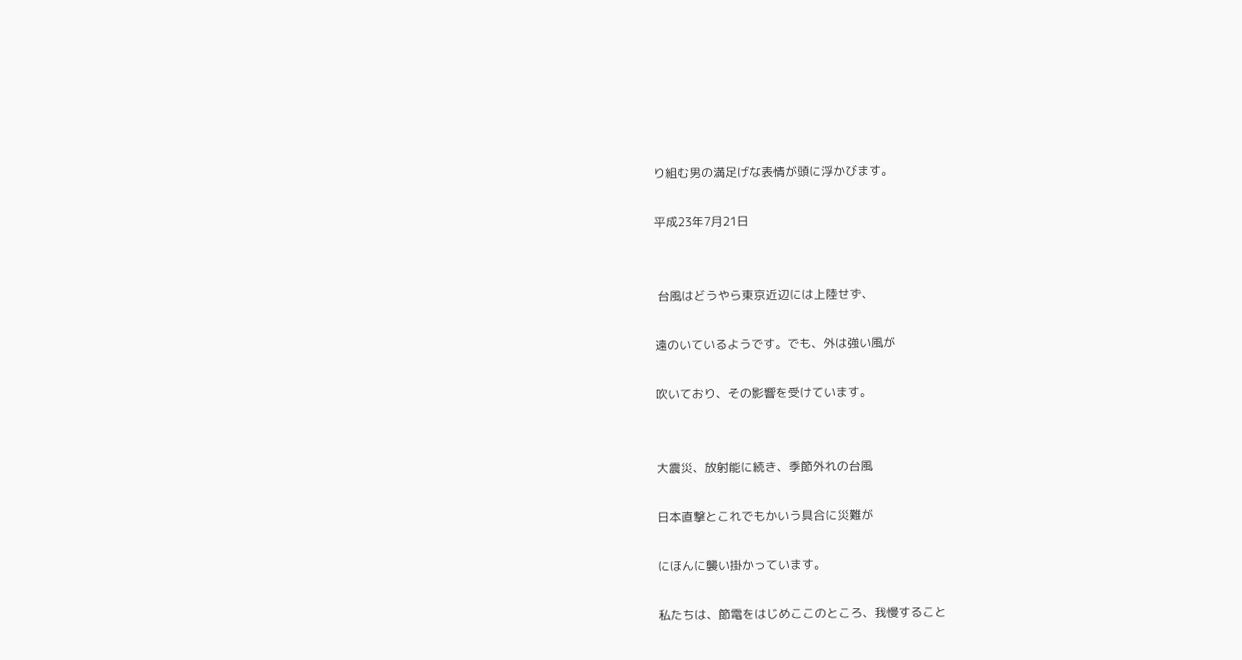り組む男の満足げな表情が頭に浮かびます。

平成23年7月21日


 台風はどうやら東京近辺には上陸せず、

遠のいているようです。でも、外は強い風が

吹いており、その影響を受けています。


大震災、放射能に続き、季節外れの台風

日本直撃とこれでもかいう具合に災難が

にほんに襲い掛かっています。

私たちは、節電をはじめここのところ、我慢すること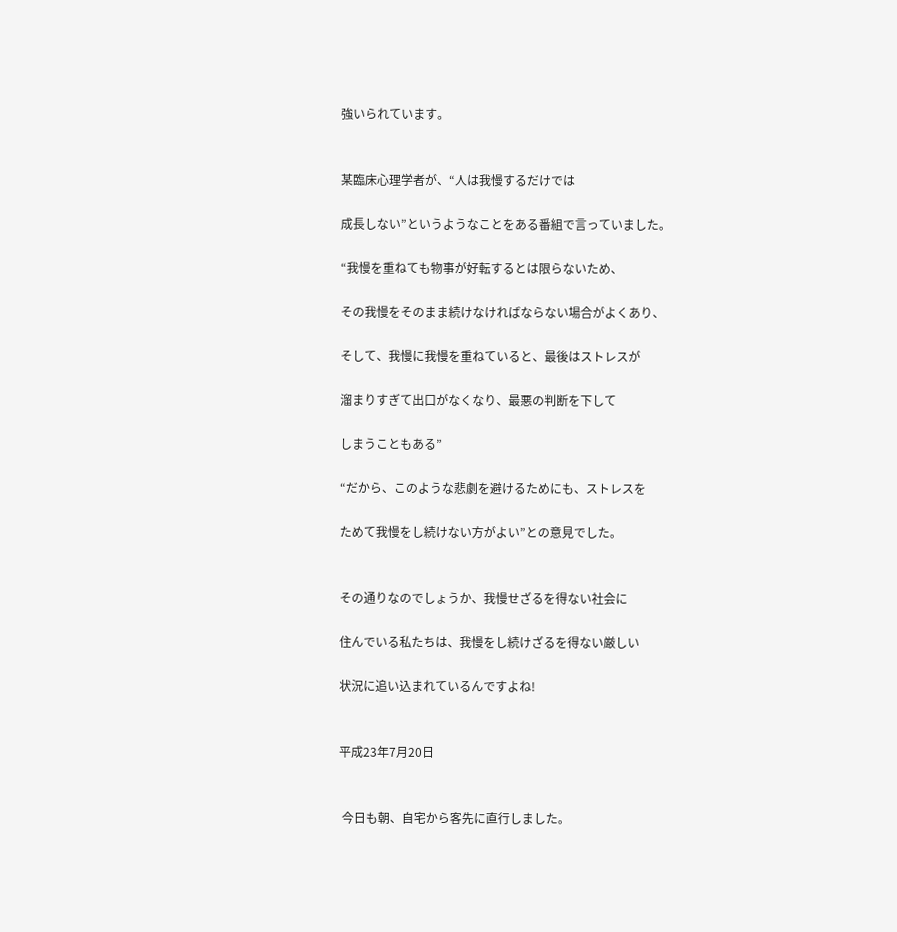強いられています。


某臨床心理学者が、“人は我慢するだけでは

成長しない”というようなことをある番組で言っていました。

“我慢を重ねても物事が好転するとは限らないため、

その我慢をそのまま続けなければならない場合がよくあり、

そして、我慢に我慢を重ねていると、最後はストレスが

溜まりすぎて出口がなくなり、最悪の判断を下して

しまうこともある”

“だから、このような悲劇を避けるためにも、ストレスを

ためて我慢をし続けない方がよい”との意見でした。


その通りなのでしょうか、我慢せざるを得ない社会に

住んでいる私たちは、我慢をし続けざるを得ない厳しい

状況に追い込まれているんですよね!


平成23年7月20日


 今日も朝、自宅から客先に直行しました。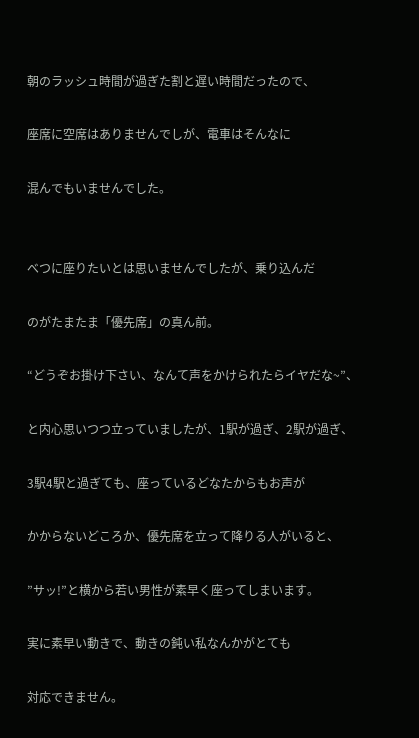朝のラッシュ時間が過ぎた割と遅い時間だったので、

座席に空席はありませんでしが、電車はそんなに

混んでもいませんでした。


べつに座りたいとは思いませんでしたが、乗り込んだ

のがたまたま「優先席」の真ん前。

“どうぞお掛け下さい、なんて声をかけられたらイヤだな~”、

と内心思いつつ立っていましたが、1駅が過ぎ、2駅が過ぎ、

3駅4駅と過ぎても、座っているどなたからもお声が

かからないどころか、優先席を立って降りる人がいると、

”サッ!”と横から若い男性が素早く座ってしまいます。

実に素早い動きで、動きの鈍い私なんかがとても

対応できません。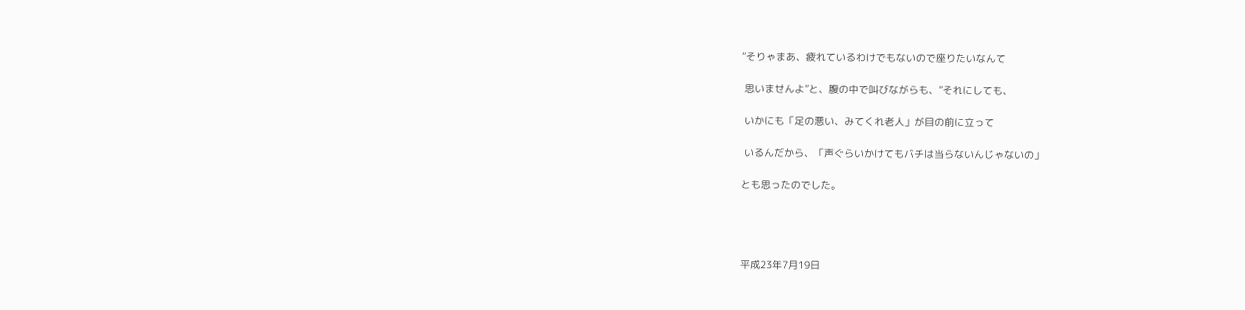”そりゃまあ、疲れているわけでもないので座りたいなんて

 思いませんよ”と、腹の中で叫びながらも、”それにしても、

 いかにも「足の悪い、みてくれ老人」が目の前に立って

 いるんだから、「声ぐらいかけてもバチは当らないんじゃないの」

とも思ったのでした。




平成23年7月19日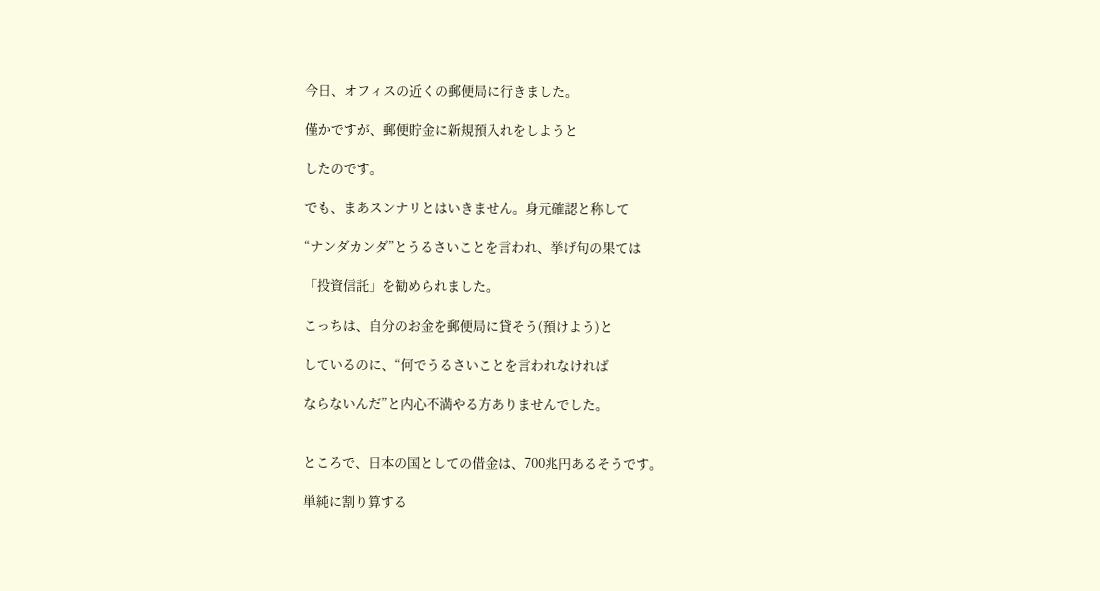今日、オフィスの近くの郵便局に行きました。

僅かですが、郵便貯金に新規預入れをしようと

したのです。

でも、まあスンナリとはいきません。身元確認と称して

“ナンダカンダ”とうるさいことを言われ、挙げ句の果ては

「投資信託」を勧められました。

こっちは、自分のお金を郵便局に貸そう(預けよう)と

しているのに、“何でうるさいことを言われなければ

ならないんだ”と内心不満やる方ありませんでした。


ところで、日本の国としての借金は、700兆円あるそうです。

単純に割り算する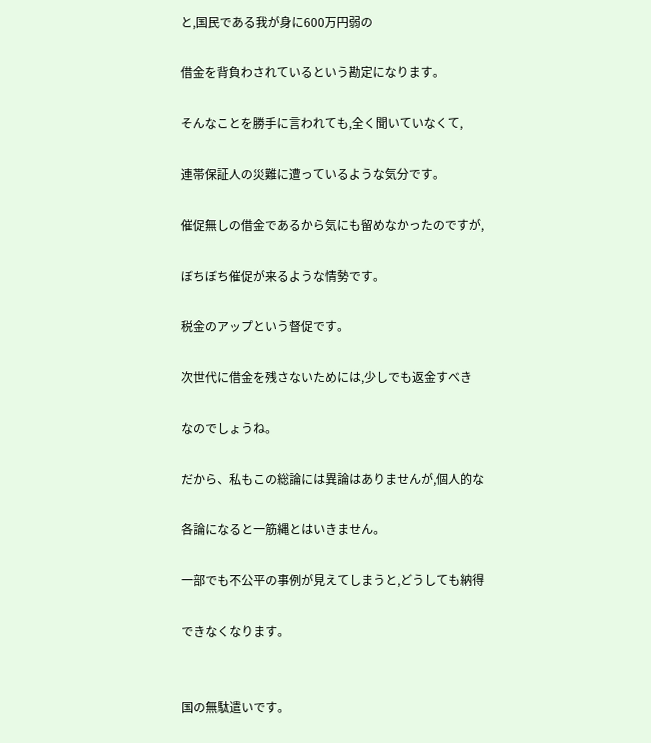と,国民である我が身に600万円弱の

借金を背負わされているという勘定になります。

そんなことを勝手に言われても,全く聞いていなくて,

連帯保証人の災難に遭っているような気分です。

催促無しの借金であるから気にも留めなかったのですが,

ぼちぼち催促が来るような情勢です。

税金のアップという督促です。

次世代に借金を残さないためには,少しでも返金すべき

なのでしょうね。

だから、私もこの総論には異論はありませんが,個人的な

各論になると一筋縄とはいきません。

一部でも不公平の事例が見えてしまうと,どうしても納得

できなくなります。


国の無駄遣いです。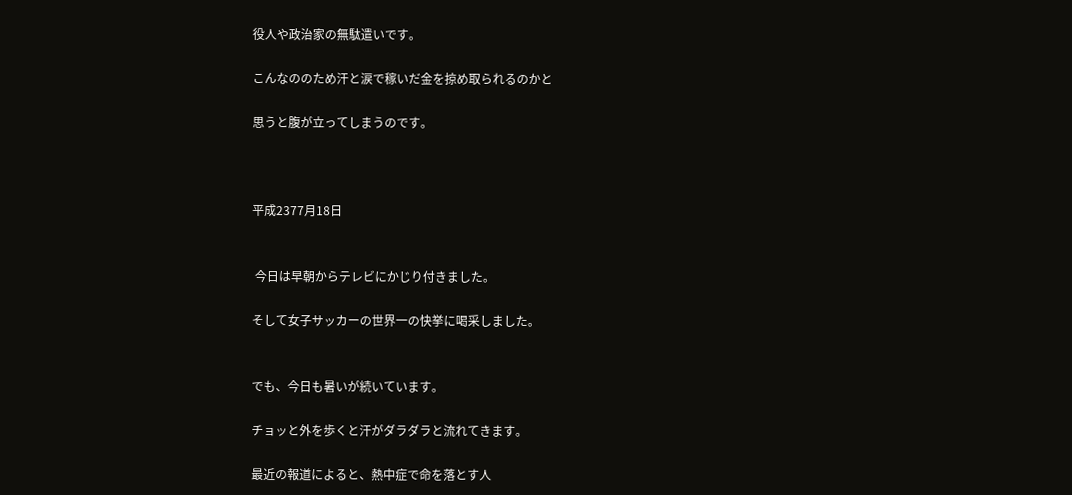役人や政治家の無駄遣いです。

こんなののため汗と涙で稼いだ金を掠め取られるのかと

思うと腹が立ってしまうのです。



平成2377月18日


 今日は早朝からテレビにかじり付きました。

そして女子サッカーの世界一の快挙に喝采しました。


でも、今日も暑いが続いています。

チョッと外を歩くと汗がダラダラと流れてきます。

最近の報道によると、熱中症で命を落とす人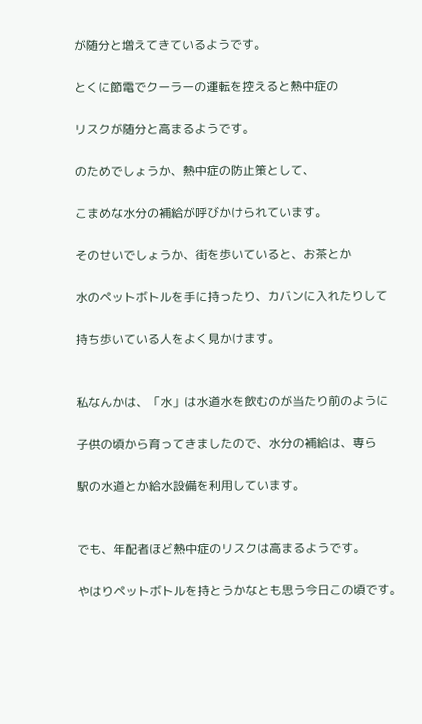が随分と増えてきているようです。

とくに節電でクーラーの運転を控えると熱中症の

リスクが随分と高まるようです。

のためでしょうか、熱中症の防止策として、

こまめな水分の補給が呼びかけられています。

そのせいでしょうか、街を歩いていると、お茶とか

水のペットボトルを手に持ったり、カバンに入れたりして

持ち歩いている人をよく見かけます。


私なんかは、「水」は水道水を飲むのが当たり前のように

子供の頃から育ってきましたので、水分の補給は、専ら

駅の水道とか給水設備を利用しています。


でも、年配者ほど熱中症のリスクは高まるようです。

やはりペットボトルを持とうかなとも思う今日この頃です。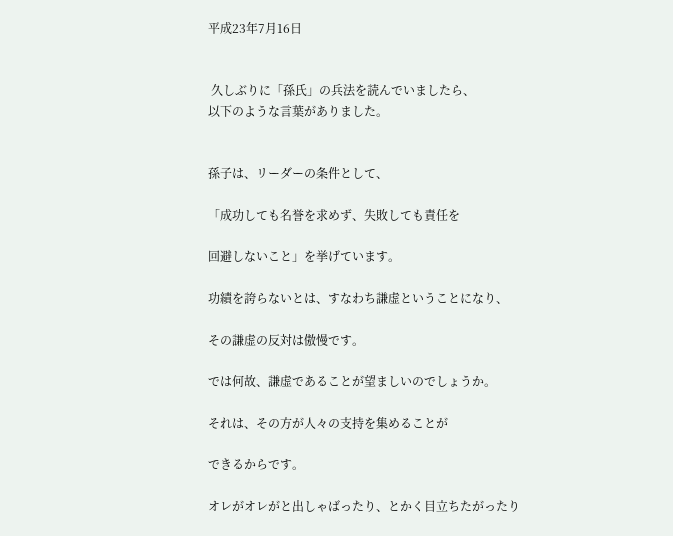平成23年7月16日


 久しぶりに「孫氏」の兵法を読んでいましたら、
以下のような言葉がありました。


孫子は、リーダーの条件として、

「成功しても名誉を求めず、失敗しても責任を

回避しないこと」を挙げています。

功績を誇らないとは、すなわち謙虚ということになり、

その謙虚の反対は傲慢です。

では何故、謙虚であることが望ましいのでしょうか。

それは、その方が人々の支持を集めることが

できるからです。

オレがオレがと出しゃばったり、とかく目立ちたがったり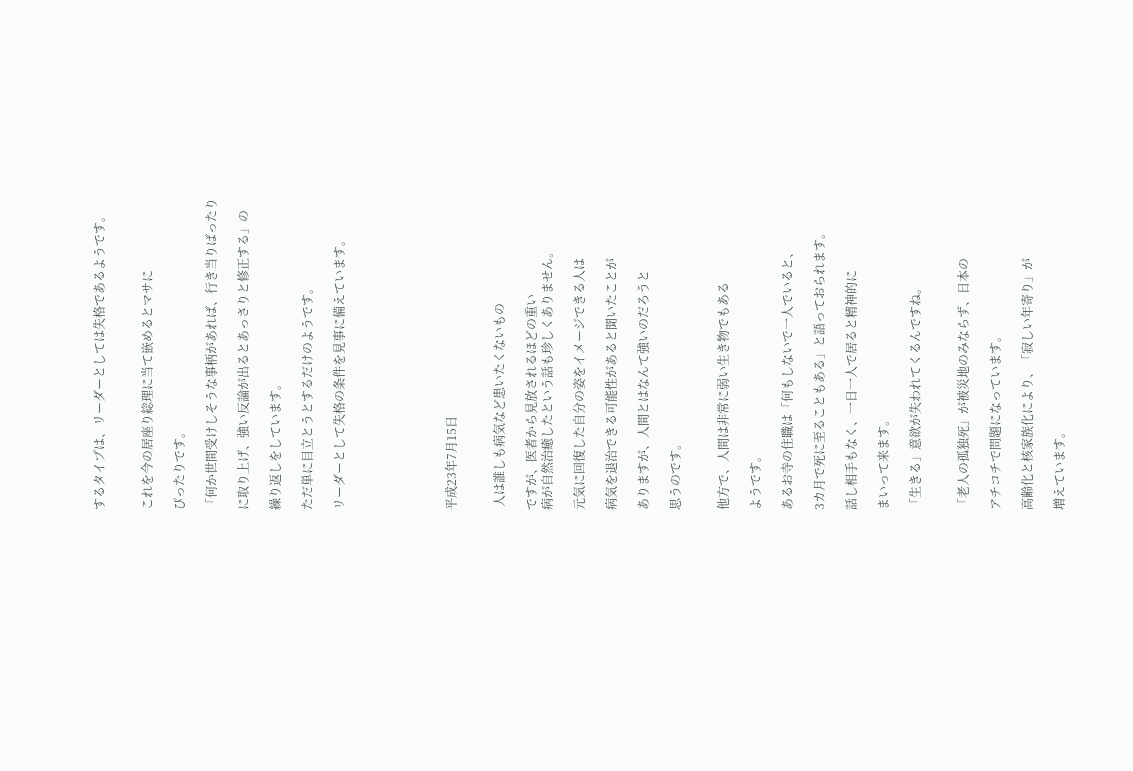するタイプは、リーダーとしては失格であるようです。


これを今の居座り総理に当て嵌めるとマサに

ぴったりです。

「何か世間受けしそうな事柄があれば、行き当りばったり

に取り上げ、強い反論が出るとあっさりと修正する」の

繰り返しをしています。

ただ単に目立とうとするだけのようです。

リーダーとして失格の条件を見事に備えています。






平成23年7月15日


 人は誰しも病気など患いたくないもの

ですが、医者から見放されるほどの重い
病が自然治癒したという話も珍しくありません。

元気に回復した自分の姿をイメージできる人は

病気を退治できる可能性があると聞いたことが

ありますが、人間とはなんて強いのだろうと

思うのです。


他方で、人間は非常に弱い生き物でもある

ようです。

あるお寺の住職は「何もしないで一人でいると、

3カ月で死に至ることもある」と語っておられます。

話し相手もなく、一日一人で居ると精神的に

まいって来ます。

「生きる」意欲が失われてくるんですね。


「老人の孤独死」が被災地のみならず、日本の

アチコチで問題になっています。

高齢化と核家族化により、「寂しい年寄り」が

増えています。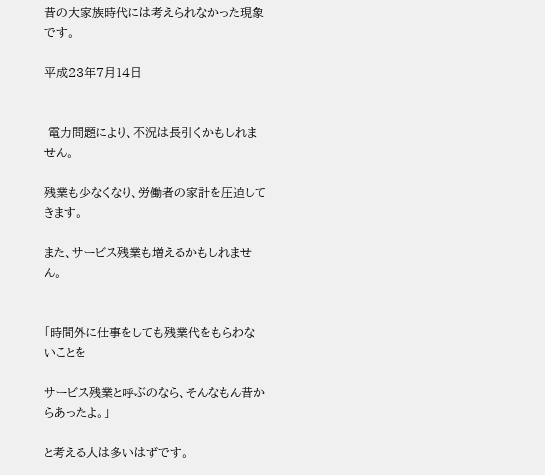昔の大家族時代には考えられなかった現象です。

平成23年7月14日


 電力問題により、不況は長引くかもしれません。

残業も少なくなり、労働者の家計を圧迫してきます。

また、サービス残業も増えるかもしれません。


「時間外に仕事をしても残業代をもらわないことを

サービス残業と呼ぶのなら、そんなもん昔からあったよ。」

と考える人は多いはずです。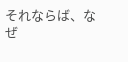それならば、なぜ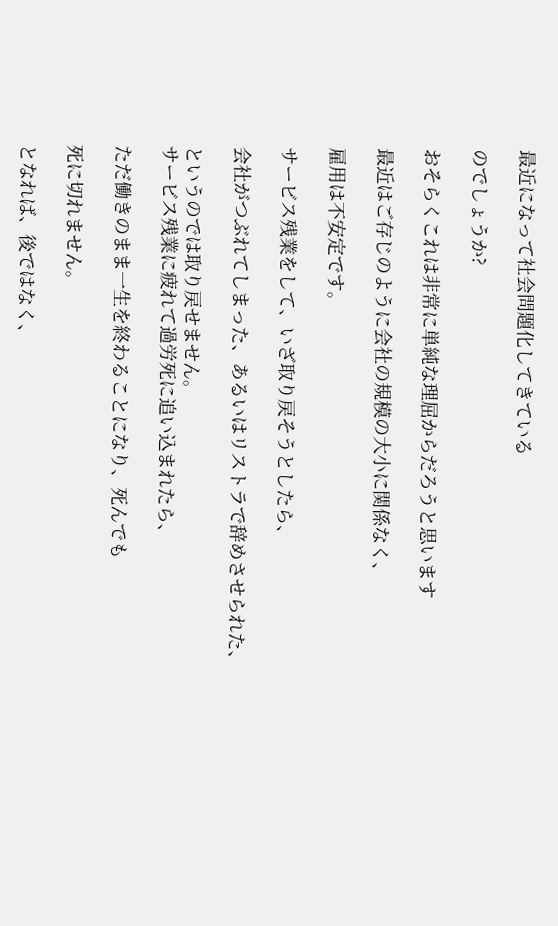最近になって社会問題化してきている

のでしょうか?

おそらくこれは非常に単純な理屈からだろうと思います

最近はご存じのように会社の規模の大小に関係なく、

雇用は不安定です。

サービス残業をして、いざ取り戻そうとしたら、

会社がつぶれてしまった、あるいはリストラで辞めさせられた、

というのでは取り戻せません。
サービス残業に疲れて過労死に追い込まれたら、

ただ働きのまま一生を終わることになり、死んでも

死に切れません。

となれば、後ではなく、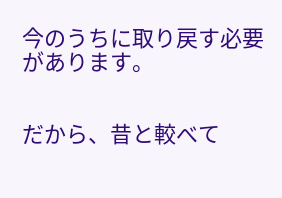今のうちに取り戻す必要があります。


だから、昔と較べて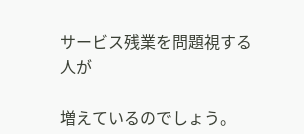サービス残業を問題視する人が

増えているのでしょう。